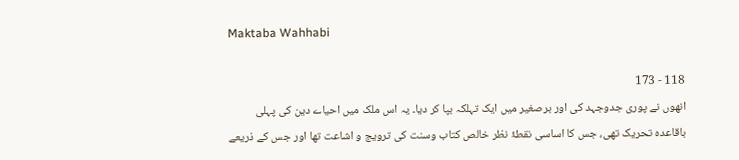Maktaba Wahhabi

118 - 173
انھوں نے پوری جدوجہد کی اور برصغیر میں ایک تہلکہ بپا کر دیا۔ یہ اس ملک میں احیاے دین کی پہلی باقاعدہ تحریک تھی، جس کا اساسی نقطۂ نظر خالص کتاب وسنت کی ترویج و اشاعت تھا اور جس کے ذریعے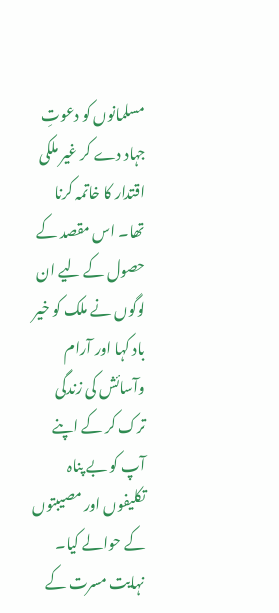مسلمانوں کو دعوتِ جہاد دے کر غیر ملکی اقتدار کا خاتمہ کرنا تھا۔ اس مقصد کے حصول کے لیے ان لوگوں نے ملک کو خیر باد کہا اور آرام وآسائش کی زندگی ترک کر کے اپنے آپ کو بے پناہ تکلیفوں اور مصیبتوں کے حوالے کیا۔ نہایت مسرت کے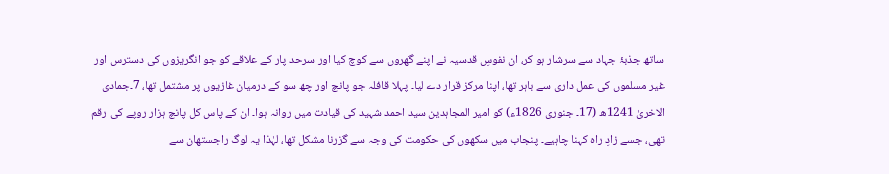ساتھ جذبۂ جہاد سے سرشار ہو کر، ان نفوسِ قدسیہ نے اپنے گھروں سے کوچ کیا اور سرحد پار کے علاقے کو جو انگریزوں کی دسترس اور غیر مسلموں کی عمل داری سے باہر تھا، اپنا مرکز قرار دے لیا۔ پہلا قافلہ جو پانچ اور چھ سو کے درمیان غازیوں پر مشتمل تھا، 7۔جمادی الاخریٰ 1241ھ (17۔ جنوری 1826ء) کو امیر المجاہدین سید احمد شہید کی قیادت میں روانہ ہوا۔ ان کے پاس کل پانچ ہزار روپے کی رقم تھی، جسے زادِ راہ کہنا چاہیے۔ پنجاب میں سکھوں کی حکومت کی وجہ سے گزرنا مشکل تھا، لہٰذا یہ لوگ راجستھان سے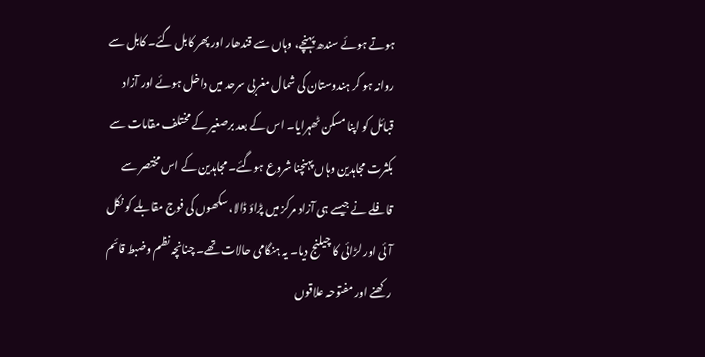ہوتے ہوئے سندھ پہنچے، وہاں سے قندھار اور پھر کابل گئے۔ کابل سے روانہ ہو کر ہندوستان کی شمال مغربی سرحد میں داخل ہوئے اور آزاد قبائل کو اپنا مسکن ٹھہرایا۔ اس کے بعد برصغیر کے مختلف مقامات سے بکثرت مجاہدین وہاں پہنچنا شروع ہوگئے۔ مجاہدین کے اس مختصر سے قافلے نے جیسے ہی آزاد مرکز میں پڑاؤ ڈالا، سکھوں کی فوج مقابلے کو نکل آئی اور لڑائی کا چیلنج دیا۔ یہ ہنگامی حالات تھے۔ چنانچہ نظم وضبط قائم رکھنے اور مفتوحہ علاقوں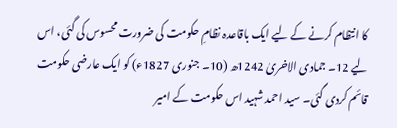کا انتظام کرنے کے لیے ایک باقاعدہ نظامِ حکومت کی ضرورت محسوس کی گئی، اس لیے 12۔ جمادی الاخریٰ 1242ھ (10۔ جنوری 1827ء) کو ایک عارضی حکومت قائم کردی گئی۔ سید احمد شہید اس حکومت کے امیر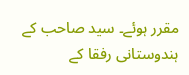مقرر ہوئے۔ سید صاحب کے ہندوستانی رفقا کے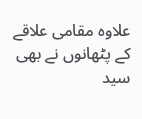علاوہ مقامی علاقے کے پٹھانوں نے بھی سید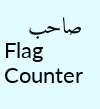صاحب
Flag Counter